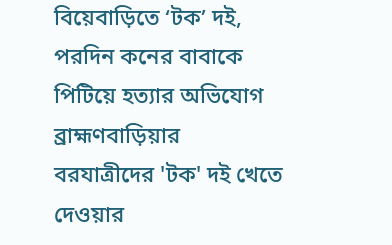বিয়েবাড়িতে ‘টক’ দই, পরদিন কনের বাবাকে পিটিয়ে হত্যার অভিযোগ
ব্রাহ্মণবাড়িয়ার বরযাত্রীদের 'টক' দই খেতে দেওয়ার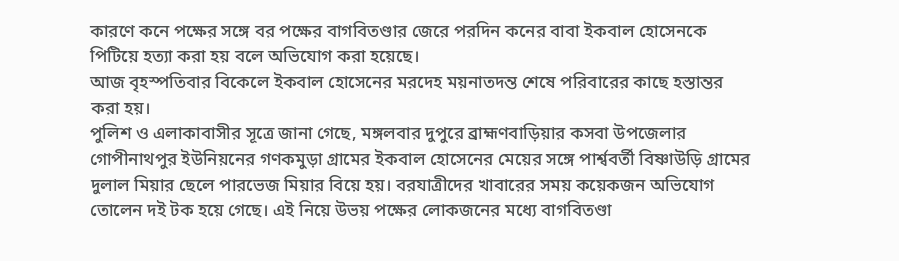কারণে কনে পক্ষের সঙ্গে বর পক্ষের বাগবিতণ্ডার জেরে পরদিন কনের বাবা ইকবাল হোসেনকে পিটিয়ে হত্যা করা হয় বলে অভিযোগ করা হয়েছে।
আজ বৃহস্পতিবার বিকেলে ইকবাল হোসেনের মরদেহ ময়নাতদন্ত শেষে পরিবারের কাছে হস্তান্তর করা হয়।
পুলিশ ও এলাকাবাসীর সূত্রে জানা গেছে, মঙ্গলবার দুপুরে ব্রাহ্মণবাড়িয়ার কসবা উপজেলার গোপীনাথপুর ইউনিয়নের গণকমুড়া গ্রামের ইকবাল হোসেনের মেয়ের সঙ্গে পার্শ্ববর্তী বিষ্ণাউড়ি গ্রামের দুলাল মিয়ার ছেলে পারভেজ মিয়ার বিয়ে হয়। বরযাত্রীদের খাবারের সময় কয়েকজন অভিযোগ তোলেন দই টক হয়ে গেছে। এই নিয়ে উভয় পক্ষের লোকজনের মধ্যে বাগবিতণ্ডা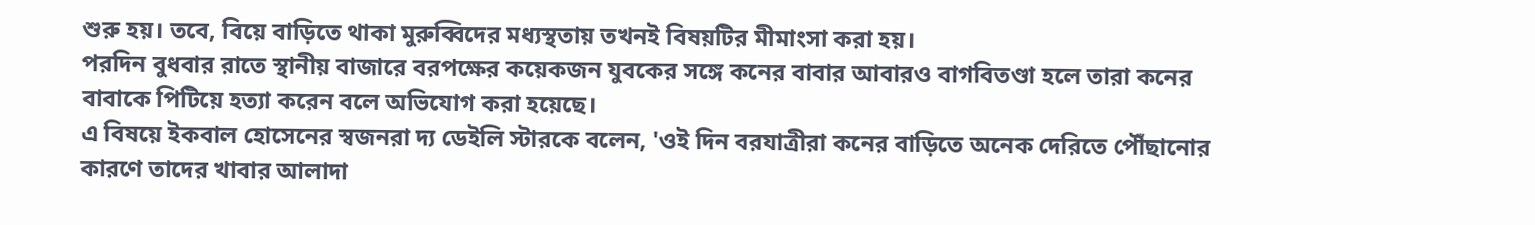শুরু হয়। তবে, বিয়ে বাড়িতে থাকা মুরুব্বিদের মধ্যস্থতায় তখনই বিষয়টির মীমাংসা করা হয়।
পরদিন বুধবার রাতে স্থানীয় বাজারে বরপক্ষের কয়েকজন যুবকের সঙ্গে কনের বাবার আবারও বাগবিতণ্ডা হলে তারা কনের বাবাকে পিটিয়ে হত্যা করেন বলে অভিযোগ করা হয়েছে।
এ বিষয়ে ইকবাল হোসেনের স্বজনরা দ্য ডেইলি স্টারকে বলেন, 'ওই দিন বরযাত্রীরা কনের বাড়িতে অনেক দেরিতে পৌঁছানোর কারণে তাদের খাবার আলাদা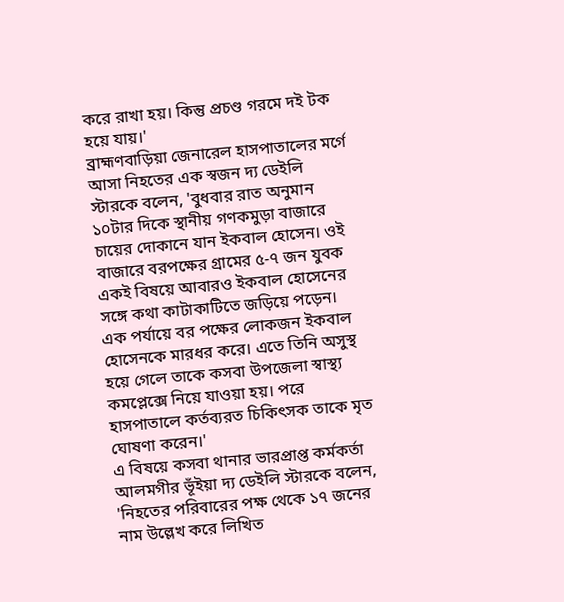করে রাখা হয়। কিন্তু প্রচণ্ড গরমে দই টক হয়ে যায়।'
ব্রাহ্মণবাড়িয়া জেনারেল হাসপাতালের মর্গে আসা নিহতের এক স্বজন দ্য ডেইলি স্টারকে বলেন, 'বুধবার রাত অনুমান ১০টার দিকে স্থানীয় গণকমুড়া বাজারে চায়ের দোকানে যান ইকবাল হোসেন। ওই বাজারে বরপক্ষের গ্রামের ৫-৭ জন যুবক একই বিষয়ে আবারও ইকবাল হোসেনের সঙ্গে কথা কাটাকাটিতে জড়িয়ে পড়েন। এক পর্যায়ে বর পক্ষের লোকজন ইকবাল হোসেনকে মারধর করে। এতে তিনি অসুস্থ হয়ে গেলে তাকে কসবা উপজেলা স্বাস্থ্য কমপ্লেক্সে নিয়ে যাওয়া হয়। পরে হাসপাতালে কর্তব্যরত চিকিৎসক তাকে মৃত ঘোষণা করেন।'
এ বিষয়ে কসবা থানার ভারপ্রাপ্ত কর্মকর্তা আলমগীর ভূঁইয়া দ্য ডেইলি স্টারকে বলেন, 'নিহতের পরিবারের পক্ষ থেকে ১৭ জনের নাম উল্লেখ করে লিখিত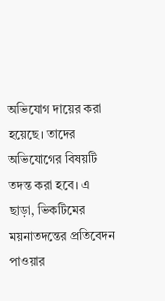অভিযোগ দায়ের করা হয়েছে। তাদের অভিযোগের বিষয়টি তদন্ত করা হবে। এ ছাড়া, ভিকটিমের ময়নাতদন্তের প্রতিবেদন পাওয়ার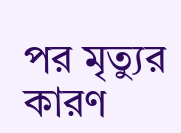পর মৃত্যুর কারণ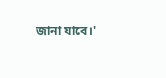জানা যাবে।'